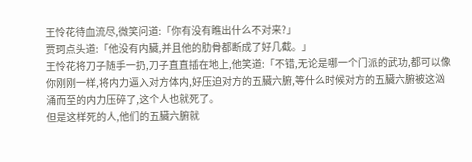王怜花待血流尽,微笑问道:「你有没有瞧出什么不对来?」
贾珂点头道:「他没有内臟,并且他的肋骨都断成了好几截。」
王怜花将刀子随手一扔,刀子直直插在地上,他笑道:「不错,无论是哪一个门派的武功,都可以像你刚刚一样,将内力逼入对方体内,好压迫对方的五臟六腑,等什么时候对方的五臟六腑被这汹涌而至的内力压碎了,这个人也就死了。
但是这样死的人,他们的五臟六腑就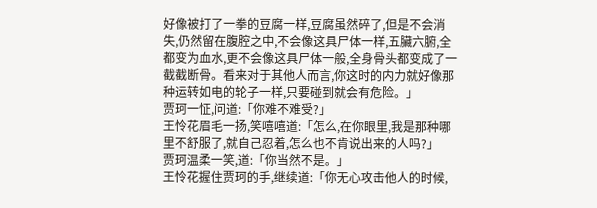好像被打了一拳的豆腐一样,豆腐虽然碎了,但是不会消失,仍然留在腹腔之中,不会像这具尸体一样,五臟六腑,全都变为血水,更不会像这具尸体一般,全身骨头都变成了一截截断骨。看来对于其他人而言,你这时的内力就好像那种运转如电的轮子一样,只要碰到就会有危险。」
贾珂一怔,问道:「你难不难受?」
王怜花眉毛一扬,笑嘻嘻道:「怎么,在你眼里,我是那种哪里不舒服了,就自己忍着,怎么也不肯说出来的人吗?」
贾珂温柔一笑,道:「你当然不是。」
王怜花握住贾珂的手,继续道:「你无心攻击他人的时候,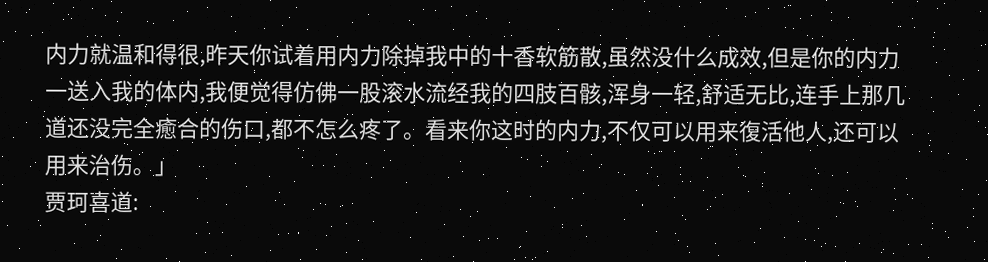内力就温和得很,昨天你试着用内力除掉我中的十香软筋散,虽然没什么成效,但是你的内力一送入我的体内,我便觉得仿佛一股滚水流经我的四肢百骸,浑身一轻,舒适无比,连手上那几道还没完全癒合的伤口,都不怎么疼了。看来你这时的内力,不仅可以用来復活他人,还可以用来治伤。」
贾珂喜道: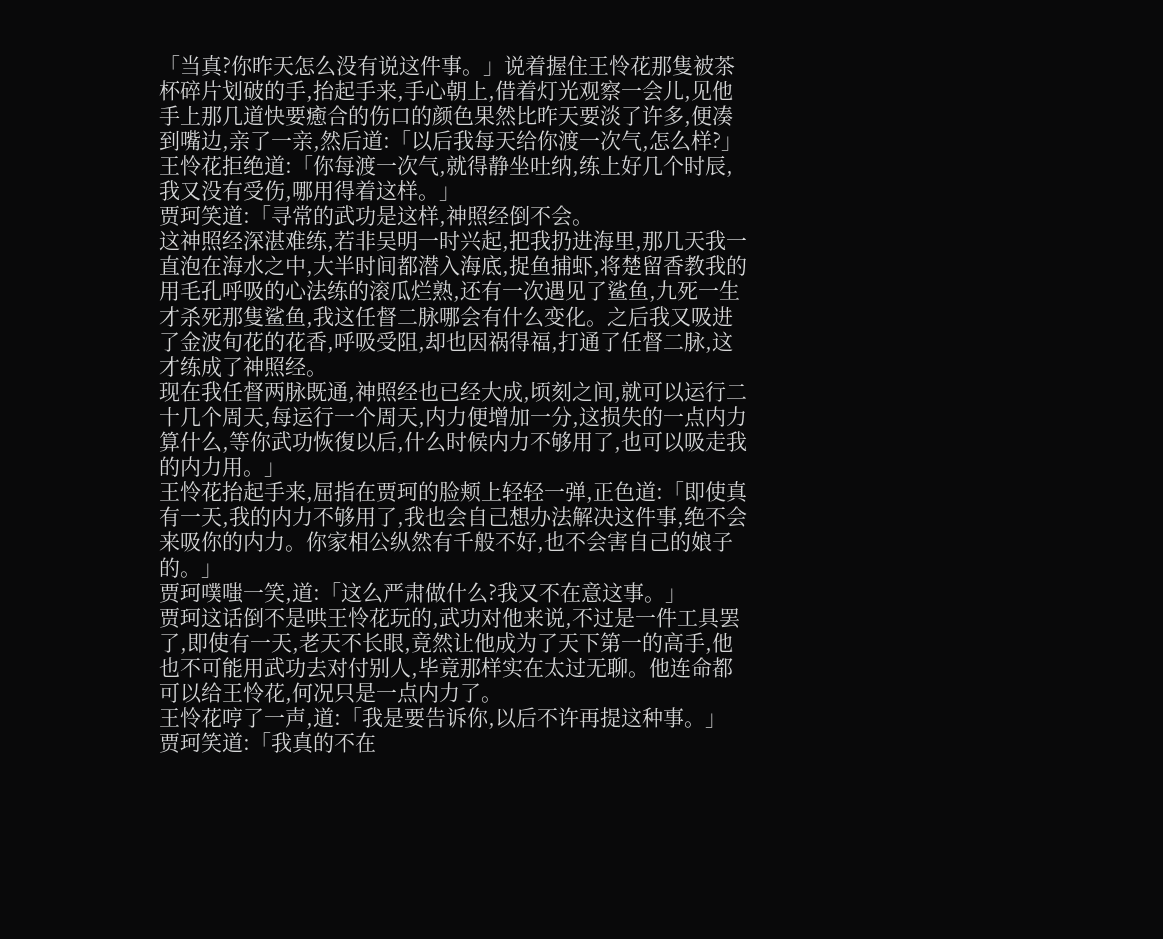「当真?你昨天怎么没有说这件事。」说着握住王怜花那隻被茶杯碎片划破的手,抬起手来,手心朝上,借着灯光观察一会儿,见他手上那几道快要癒合的伤口的颜色果然比昨天要淡了许多,便凑到嘴边,亲了一亲,然后道:「以后我每天给你渡一次气,怎么样?」
王怜花拒绝道:「你每渡一次气,就得静坐吐纳,练上好几个时辰,我又没有受伤,哪用得着这样。」
贾珂笑道:「寻常的武功是这样,神照经倒不会。
这神照经深湛难练,若非吴明一时兴起,把我扔进海里,那几天我一直泡在海水之中,大半时间都潜入海底,捉鱼捕虾,将楚留香教我的用毛孔呼吸的心法练的滚瓜烂熟,还有一次遇见了鲨鱼,九死一生才杀死那隻鲨鱼,我这任督二脉哪会有什么变化。之后我又吸进了金波旬花的花香,呼吸受阻,却也因祸得福,打通了任督二脉,这才练成了神照经。
现在我任督两脉既通,神照经也已经大成,顷刻之间,就可以运行二十几个周天,每运行一个周天,内力便增加一分,这损失的一点内力算什么,等你武功恢復以后,什么时候内力不够用了,也可以吸走我的内力用。」
王怜花抬起手来,屈指在贾珂的脸颊上轻轻一弹,正色道:「即使真有一天,我的内力不够用了,我也会自己想办法解决这件事,绝不会来吸你的内力。你家相公纵然有千般不好,也不会害自己的娘子的。」
贾珂噗嗤一笑,道:「这么严肃做什么?我又不在意这事。」
贾珂这话倒不是哄王怜花玩的,武功对他来说,不过是一件工具罢了,即使有一天,老天不长眼,竟然让他成为了天下第一的高手,他也不可能用武功去对付别人,毕竟那样实在太过无聊。他连命都可以给王怜花,何况只是一点内力了。
王怜花哼了一声,道:「我是要告诉你,以后不许再提这种事。」
贾珂笑道:「我真的不在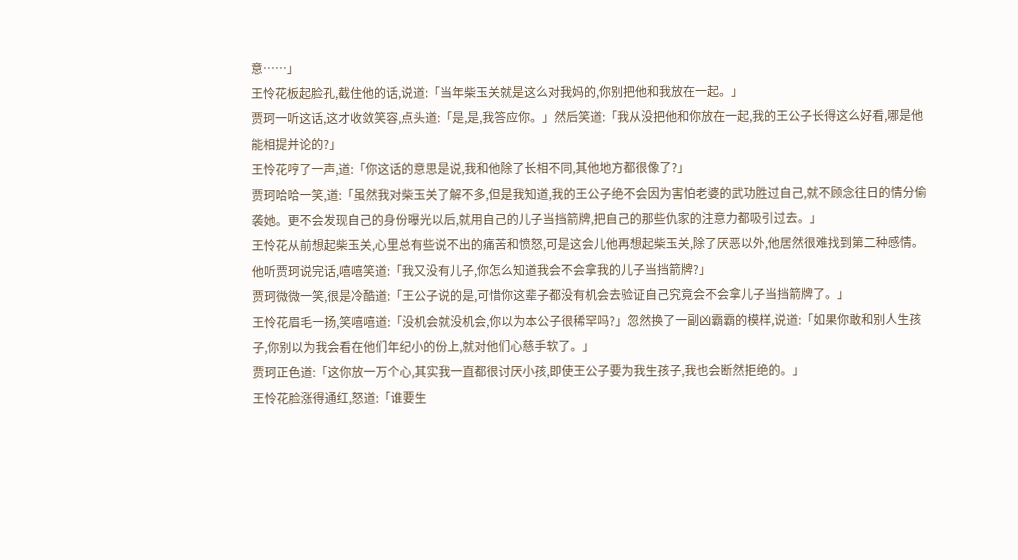意……」
王怜花板起脸孔,截住他的话,说道:「当年柴玉关就是这么对我妈的,你别把他和我放在一起。」
贾珂一听这话,这才收敛笑容,点头道:「是,是,我答应你。」然后笑道:「我从没把他和你放在一起,我的王公子长得这么好看,哪是他能相提并论的?」
王怜花哼了一声,道:「你这话的意思是说,我和他除了长相不同,其他地方都很像了?」
贾珂哈哈一笑,道:「虽然我对柴玉关了解不多,但是我知道,我的王公子绝不会因为害怕老婆的武功胜过自己,就不顾念往日的情分偷袭她。更不会发现自己的身份曝光以后,就用自己的儿子当挡箭牌,把自己的那些仇家的注意力都吸引过去。」
王怜花从前想起柴玉关,心里总有些说不出的痛苦和愤怒,可是这会儿他再想起柴玉关,除了厌恶以外,他居然很难找到第二种感情。他听贾珂说完话,嘻嘻笑道:「我又没有儿子,你怎么知道我会不会拿我的儿子当挡箭牌?」
贾珂微微一笑,很是冷酷道:「王公子说的是,可惜你这辈子都没有机会去验证自己究竟会不会拿儿子当挡箭牌了。」
王怜花眉毛一扬,笑嘻嘻道:「没机会就没机会,你以为本公子很稀罕吗?」忽然换了一副凶霸霸的模样,说道:「如果你敢和别人生孩子,你别以为我会看在他们年纪小的份上,就对他们心慈手软了。」
贾珂正色道:「这你放一万个心,其实我一直都很讨厌小孩,即使王公子要为我生孩子,我也会断然拒绝的。」
王怜花脸涨得通红,怒道:「谁要生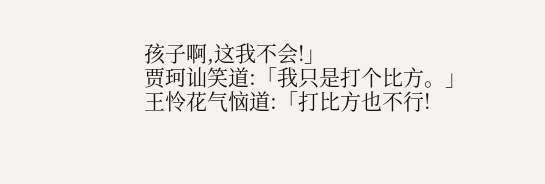孩子啊,这我不会!」
贾珂讪笑道:「我只是打个比方。」
王怜花气恼道:「打比方也不行!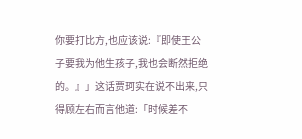你要打比方,也应该说:『即使王公子要我为他生孩子,我也会断然拒绝的。』」这话贾珂实在说不出来,只得顾左右而言他道:「时候差不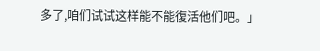多了,咱们试试这样能不能復活他们吧。」